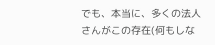でも、本当に、多くの法人さんがこの存在(何もしな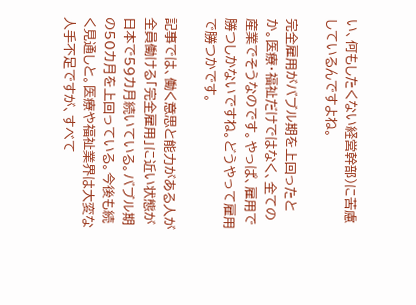い、何もしたくない経営幹部)に苦慮しているんですよね。

完全雇用がバブル期を上回ったとか。医療・福祉だけではなく、全ての産業でそうなのです。やっぱ、雇用で勝つしかないですね。どうやって雇用で勝つかです。

記事では、働く意思と能力がある人が全員働ける「完全雇用」に近い状態が日本で59カ月続いている。バブル期の50カ月を上回っている。今後も続く見通しと。医療や福祉業界は大変な人手不足ですが、すべて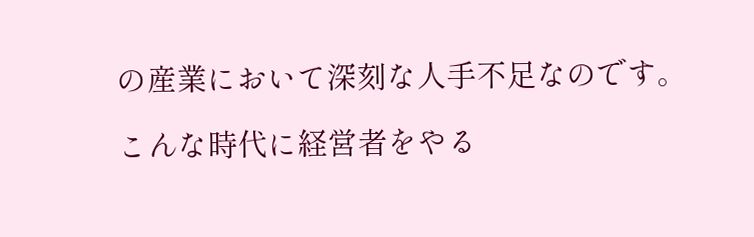の産業において深刻な人手不足なのです。

こんな時代に経営者をやる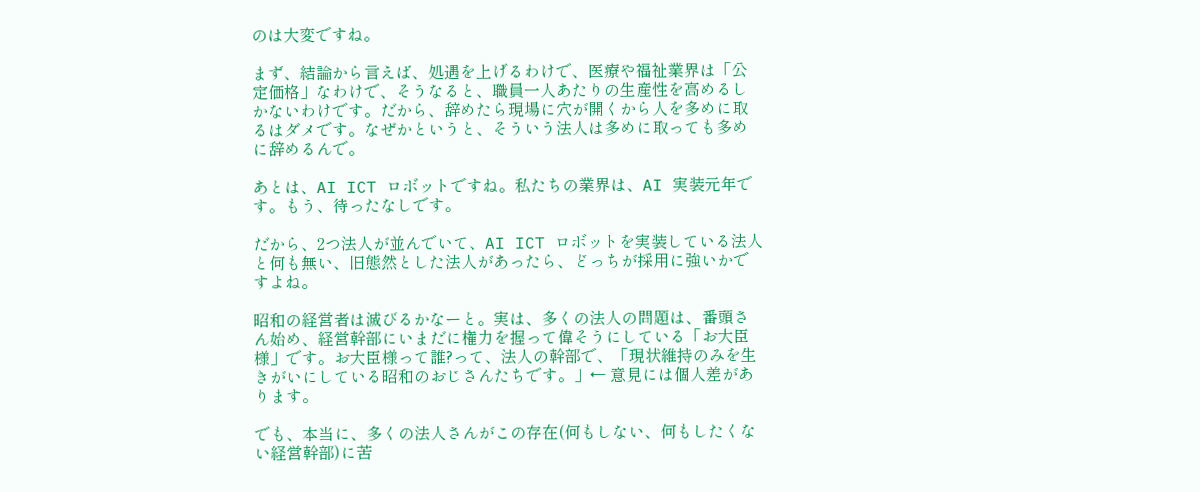のは大変ですね。

まず、結論から言えば、処遇を上げるわけで、医療や福祉業界は「公定価格」なわけで、そうなると、職員一人あたりの生産性を高めるしかないわけです。だから、辞めたら現場に穴が開くから人を多めに取るはダメです。なぜかというと、そういう法人は多めに取っても多めに辞めるんで。

あとは、AI ICT ロボットですね。私たちの業界は、AI 実装元年です。もう、待ったなしです。

だから、2つ法人が並んでいて、AI ICT ロボットを実装している法人と何も無い、旧態然とした法人があったら、どっちが採用に強いかですよね。

昭和の経営者は滅びるかなーと。実は、多くの法人の問題は、番頭さん始め、経営幹部にいまだに権力を握って偉そうにしている「お大臣様」です。お大臣様って誰?って、法人の幹部で、「現状維持のみを生きがいにしている昭和のおじさんたちです。」← 意見には個人差があります。

でも、本当に、多くの法人さんがこの存在(何もしない、何もしたくない経営幹部)に苦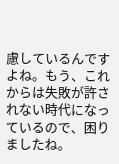慮しているんですよね。もう、これからは失敗が許されない時代になっているので、困りましたね。